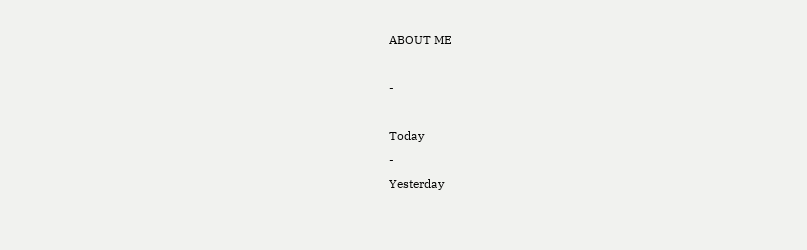ABOUT ME

-

Today
-
Yesterday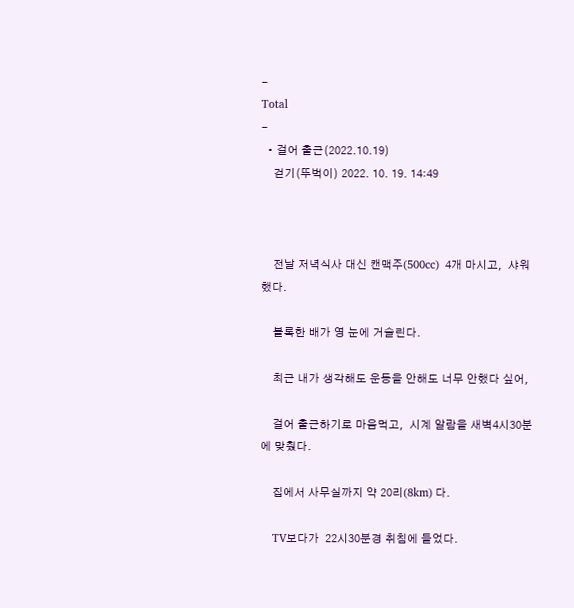-
Total
-
  • 걸어 출근(2022.10.19)
    걷기(뚜벅이) 2022. 10. 19. 14:49



    전날 저녁식사 대신 캔맥주(500cc)  4개 마시고,  샤워 했다.

    볼록한 배가 영 눈에 거슬린다.

    최근 내가 생각해도 운동을 안해도 너무 안했다 싶어,

    걸어 출근하기로 마음먹고,  시계 알람을 새벽4시30분에 맞췄다.

    집에서 사무실까지 약 20리(8km) 다.

    TV보다가  22시30분경 취침에 들었다.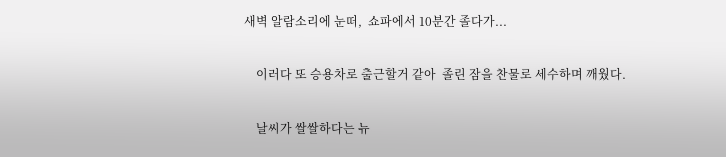새벽 알람소리에 눈떠,  쇼파에서 10분간 졸다가...

    이러다 또 승용차로 출근할거 같아  졸린 잠을 찬물로 세수하며 깨웠다.

    날씨가 쌀쌀하다는 뉴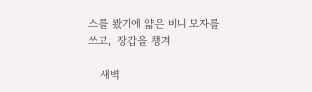스를 봤기에 얇은 비니 모자를 쓰고,  장갑을 챙겨

    새벽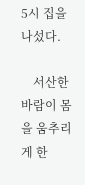5시 집을 나섰다.

    서산한 바람이 몸을 움추리게 한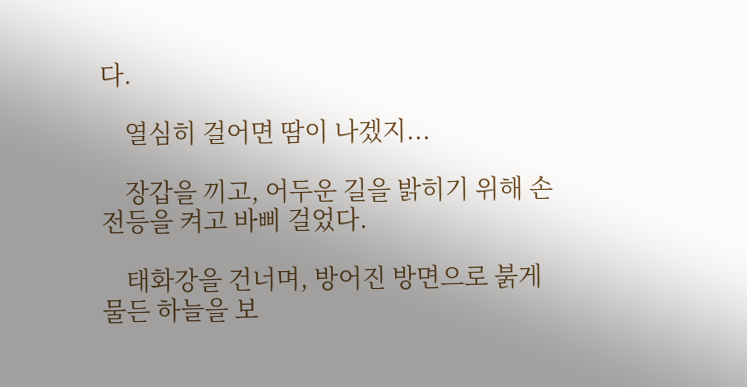다.

    열심히 걸어면 땀이 나겠지...

    장갑을 끼고, 어두운 길을 밝히기 위해 손전등을 켜고 바삐 걸었다.

    태화강을 건너며, 방어진 방면으로 붉게 물든 하늘을 보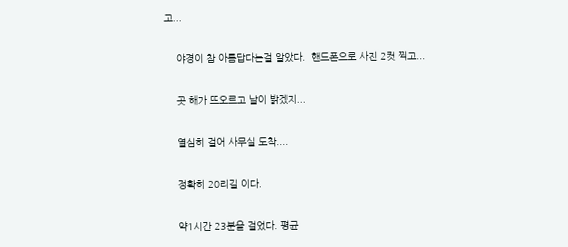고...

    야경이 참 아름답다는걸 알았다.  핸드폰으로 사진 2컷 찍고...

    곳 해가 뜨오르고 날이 밝겠지...

    열심히 걸어 사무실 도착....

    정확히 20리길 이다.

    약1시간 23분을 걸었다. 평균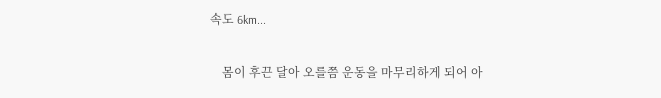속도 6km...

    몸이 후끈 달아 오를쯤 운동을 마무리하게 되어 아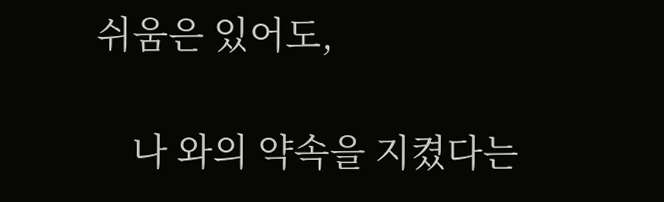쉬움은 있어도,

    나 와의 약속을 지켰다는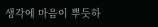생각에 마음이 뿌듯하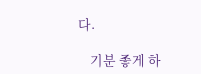다.

    기분 좋게 하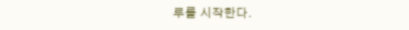루를 시작한다.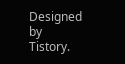Designed by Tistory.